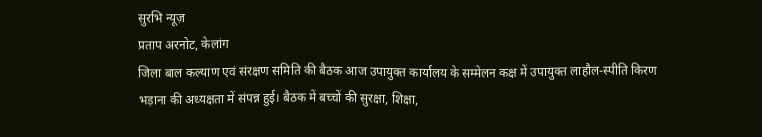सुरभि न्यूज़
प्रताप अरनोट, केलांग
जिला बाल कल्याण एवं संरक्षण समिति की बैठक आज उपायुक्त कार्यालय के सम्मेलन कक्ष में उपायुक्त लाहौल-स्पीति किरण भड़ाना की अध्यक्षता में संपन्न हुई। बैठक में बच्चों की सुरक्षा, शिक्षा,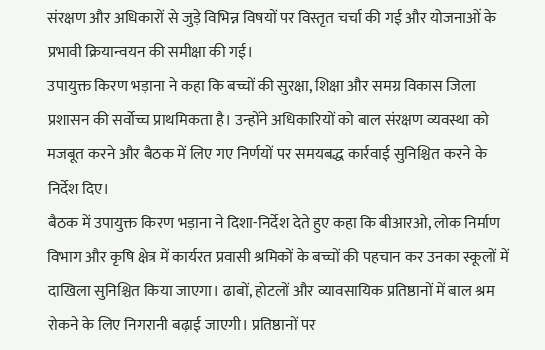संरक्षण और अधिकारों से जुड़े विभिन्न विषयों पर विस्तृत चर्चा की गई और योजनाओं के प्रभावी क्रियान्वयन की समीक्षा की गई।
उपायुक्त किरण भड़ाना ने कहा कि बच्चों की सुरक्षा, शिक्षा और समग्र विकास जिला प्रशासन की सर्वोच्च प्राथमिकता है। उन्होंने अधिकारियों को बाल संरक्षण व्यवस्था को मजबूत करने और बैठक में लिए गए निर्णयों पर समयबद्ध कार्रवाई सुनिश्चित करने के निर्देश दिए।
बैठक में उपायुक्त किरण भड़ाना ने दिशा-निर्देश देते हुए कहा कि बीआरओ, लोक निर्माण विभाग और कृषि क्षेत्र में कार्यरत प्रवासी श्रमिकों के बच्चों की पहचान कर उनका स्कूलों में दाखिला सुनिश्चित किया जाएगा। ढाबों, होटलों और व्यावसायिक प्रतिष्ठानों में बाल श्रम रोकने के लिए निगरानी बढ़ाई जाएगी। प्रतिष्ठानों पर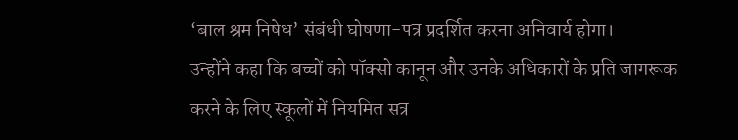‘बाल श्रम निषेध’ संबंधी घोषणा-पत्र प्रदर्शित करना अनिवार्य होगा।
उन्होंने कहा कि बच्चों को पॉक्सो कानून और उनके अधिकारों के प्रति जागरूक करने के लिए स्कूलों में नियमित सत्र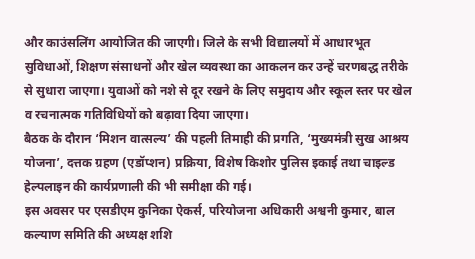और काउंसलिंग आयोजित की जाएगी। जिले के सभी विद्यालयों में आधारभूत सुविधाओं, शिक्षण संसाधनों और खेल व्यवस्था का आकलन कर उन्हें चरणबद्ध तरीके से सुधारा जाएगा। युवाओं को नशे से दूर रखने के लिए समुदाय और स्कूल स्तर पर खेल व रचनात्मक गतिविधियों को बढ़ावा दिया जाएगा।
बैठक के दौरान ‘मिशन वात्सल्य’ की पहली तिमाही की प्रगति, ‘मुख्यमंत्री सुख आश्रय योजना’, दत्तक ग्रहण (एडॉप्शन) प्रक्रिया, विशेष किशोर पुलिस इकाई तथा चाइल्ड हेल्पलाइन की कार्यप्रणाली की भी समीक्षा की गई।
इस अवसर पर एसडीएम कुनिका ऐकर्स, परियोजना अधिकारी अश्वनी कुमार, बाल कल्याण समिति की अध्यक्ष शशि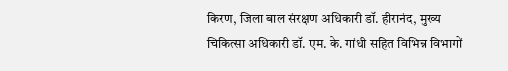किरण, जिला बाल संरक्षण अधिकारी डॉ. हीरानंद, मुख्य चिकित्सा अधिकारी डॉ. एम. के. गांधी सहित विभिन्न विभागों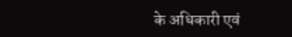के अधिकारी एवं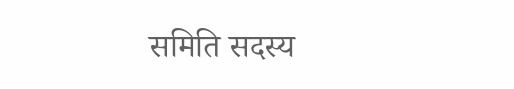समिति सदस्य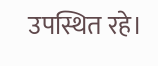उपस्थित रहे।